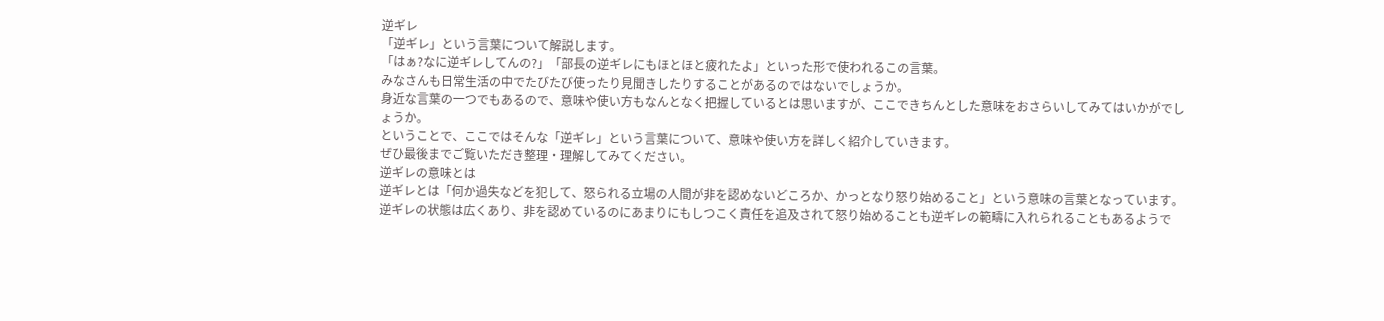逆ギレ
「逆ギレ」という言葉について解説します。
「はぁ?なに逆ギレしてんの?」「部長の逆ギレにもほとほと疲れたよ」といった形で使われるこの言葉。
みなさんも日常生活の中でたびたび使ったり見聞きしたりすることがあるのではないでしょうか。
身近な言葉の一つでもあるので、意味や使い方もなんとなく把握しているとは思いますが、ここできちんとした意味をおさらいしてみてはいかがでしょうか。
ということで、ここではそんな「逆ギレ」という言葉について、意味や使い方を詳しく紹介していきます。
ぜひ最後までご覧いただき整理・理解してみてください。
逆ギレの意味とは
逆ギレとは「何か過失などを犯して、怒られる立場の人間が非を認めないどころか、かっとなり怒り始めること」という意味の言葉となっています。
逆ギレの状態は広くあり、非を認めているのにあまりにもしつこく責任を追及されて怒り始めることも逆ギレの範疇に入れられることもあるようで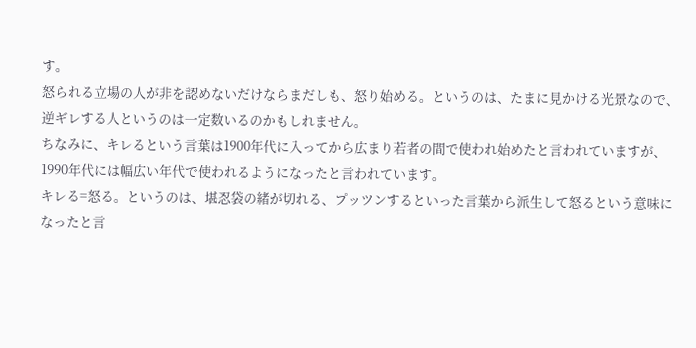す。
怒られる立場の人が非を認めないだけならまだしも、怒り始める。というのは、たまに見かける光景なので、逆ギレする人というのは一定数いるのかもしれません。
ちなみに、キレるという言葉は1900年代に入ってから広まり若者の間で使われ始めたと言われていますが、1990年代には幅広い年代で使われるようになったと言われています。
キレる=怒る。というのは、堪忍袋の緒が切れる、プッツンするといった言葉から派生して怒るという意味になったと言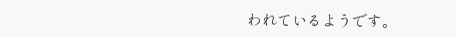われているようです。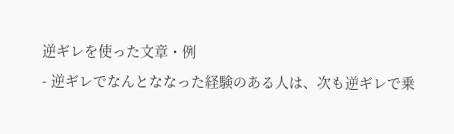逆ギレを使った文章・例
- 逆ギレでなんとななった経験のある人は、次も逆ギレで乗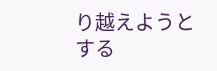り越えようとする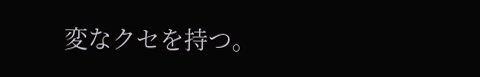変なクセを持つ。